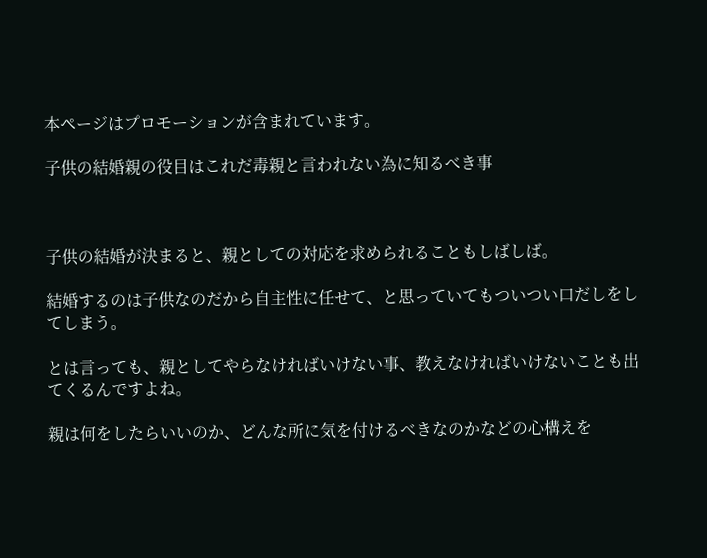本ページはプロモーションが含まれています。

子供の結婚親の役目はこれだ毒親と言われない為に知るべき事



子供の結婚が決まると、親としての対応を求められることもしばしば。

結婚するのは子供なのだから自主性に任せて、と思っていてもついつい口だしをしてしまう。

とは言っても、親としてやらなければいけない事、教えなければいけないことも出てくるんですよね。

親は何をしたらいいのか、どんな所に気を付けるべきなのかなどの心構えを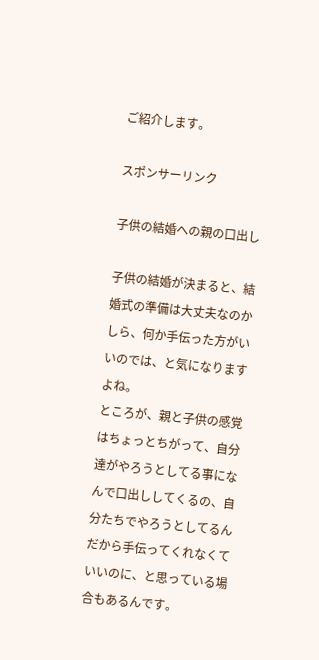ご紹介します。

スポンサーリンク

子供の結婚への親の口出し

子供の結婚が決まると、結婚式の準備は大丈夫なのかしら、何か手伝った方がいいのでは、と気になりますよね。
ところが、親と子供の感覚はちょっとちがって、自分達がやろうとしてる事になんで口出ししてくるの、自分たちでやろうとしてるんだから手伝ってくれなくていいのに、と思っている場合もあるんです。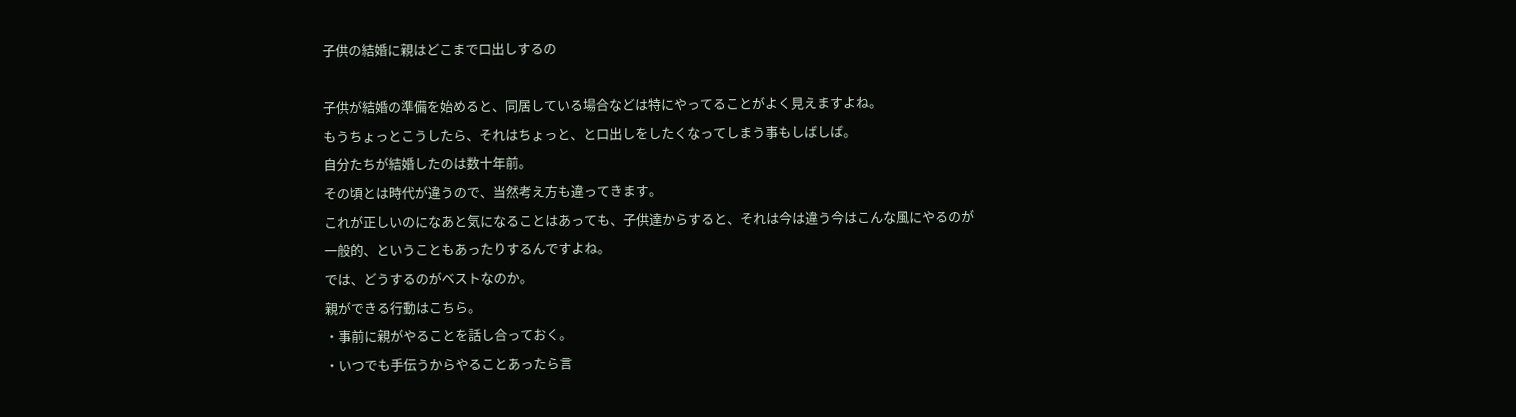子供の結婚に親はどこまで口出しするの

子供が結婚の準備を始めると、同居している場合などは特にやってることがよく見えますよね。
もうちょっとこうしたら、それはちょっと、と口出しをしたくなってしまう事もしばしば。
自分たちが結婚したのは数十年前。
その頃とは時代が違うので、当然考え方も違ってきます。
これが正しいのになあと気になることはあっても、子供達からすると、それは今は違う今はこんな風にやるのが一般的、ということもあったりするんですよね。
では、どうするのがベストなのか。
親ができる行動はこちら。
・事前に親がやることを話し合っておく。
・いつでも手伝うからやることあったら言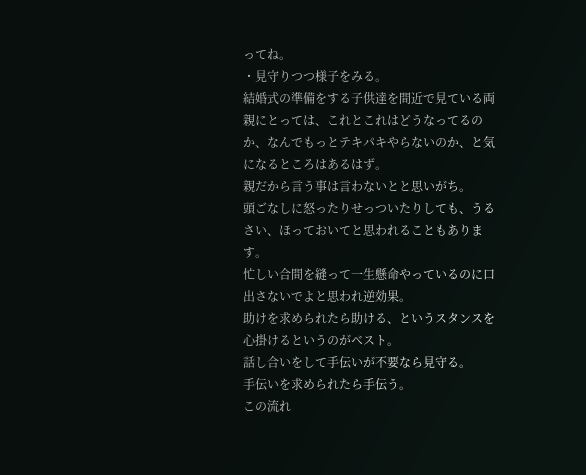ってね。
・見守りつつ様子をみる。
結婚式の準備をする子供達を間近で見ている両親にとっては、これとこれはどうなってるのか、なんでもっとテキパキやらないのか、と気になるところはあるはず。
親だから言う事は言わないとと思いがち。
頭ごなしに怒ったりせっついたりしても、うるさい、ほっておいてと思われることもあります。
忙しい合間を縫って一生懸命やっているのに口出さないでよと思われ逆効果。
助けを求められたら助ける、というスタンスを心掛けるというのがベスト。
話し合いをして手伝いが不要なら見守る。
手伝いを求められたら手伝う。
この流れ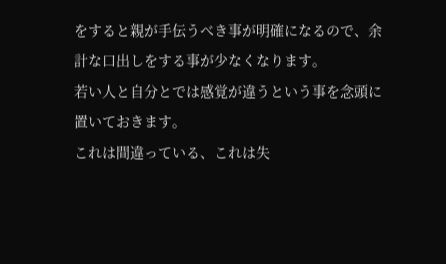をすると親が手伝うべき事が明確になるので、余計な口出しをする事が少なくなります。
若い人と自分とでは感覚が違うという事を念頭に置いておきます。
これは間違っている、これは失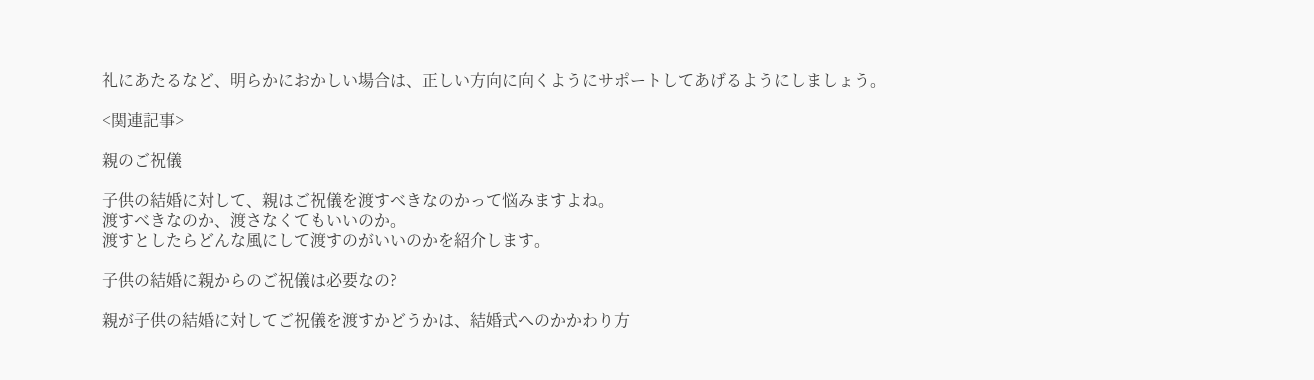礼にあたるなど、明らかにおかしい場合は、正しい方向に向くようにサポートしてあげるようにしましょう。

<関連記事>

親のご祝儀

子供の結婚に対して、親はご祝儀を渡すべきなのかって悩みますよね。
渡すべきなのか、渡さなくてもいいのか。
渡すとしたらどんな風にして渡すのがいいのかを紹介します。

子供の結婚に親からのご祝儀は必要なの?

親が子供の結婚に対してご祝儀を渡すかどうかは、結婚式へのかかわり方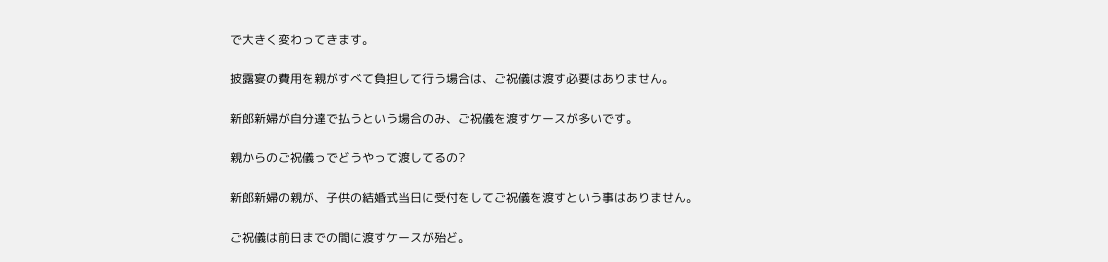で大きく変わってきます。

披露宴の費用を親がすべて負担して行う場合は、ご祝儀は渡す必要はありません。

新郎新婦が自分達で払うという場合のみ、ご祝儀を渡すケースが多いです。

親からのご祝儀っでどうやって渡してるの?

新郎新婦の親が、子供の結婚式当日に受付をしてご祝儀を渡すという事はありません。

ご祝儀は前日までの間に渡すケースが殆ど。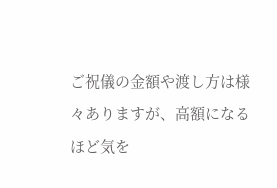ご祝儀の金額や渡し方は様々ありますが、高額になるほど気を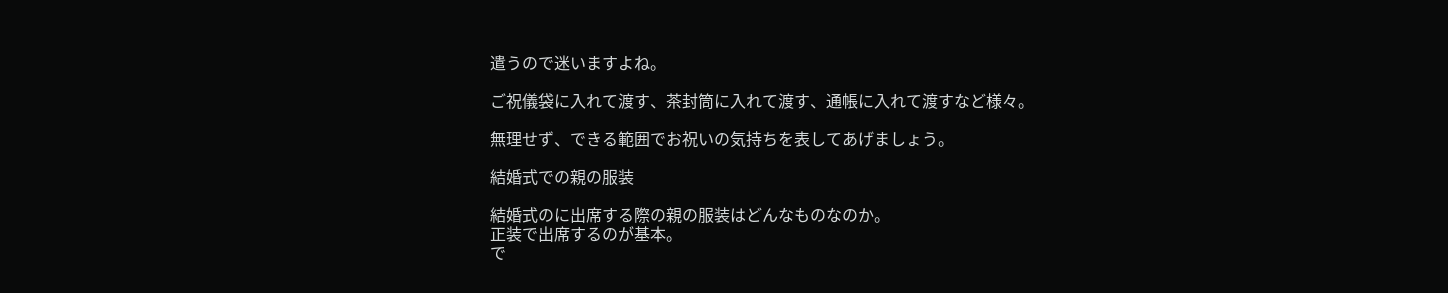遣うので迷いますよね。

ご祝儀袋に入れて渡す、茶封筒に入れて渡す、通帳に入れて渡すなど様々。

無理せず、できる範囲でお祝いの気持ちを表してあげましょう。

結婚式での親の服装

結婚式のに出席する際の親の服装はどんなものなのか。
正装で出席するのが基本。
で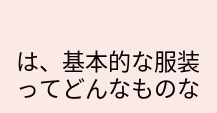は、基本的な服装ってどんなものな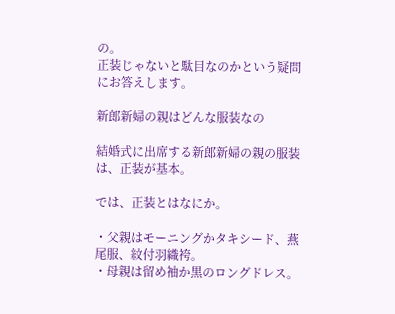の。
正装じゃないと駄目なのかという疑問にお答えします。

新郎新婦の親はどんな服装なの

結婚式に出席する新郎新婦の親の服装は、正装が基本。

では、正装とはなにか。

・父親はモーニングかタキシード、燕尾服、紋付羽織袴。
・母親は留め袖か黒のロングドレス。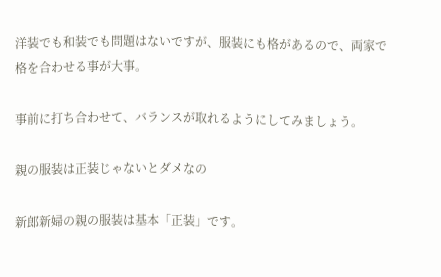洋装でも和装でも問題はないですが、服装にも格があるので、両家で格を合わせる事が大事。

事前に打ち合わせて、バランスが取れるようにしてみましょう。

親の服装は正装じゃないとダメなの

新郎新婦の親の服装は基本「正装」です。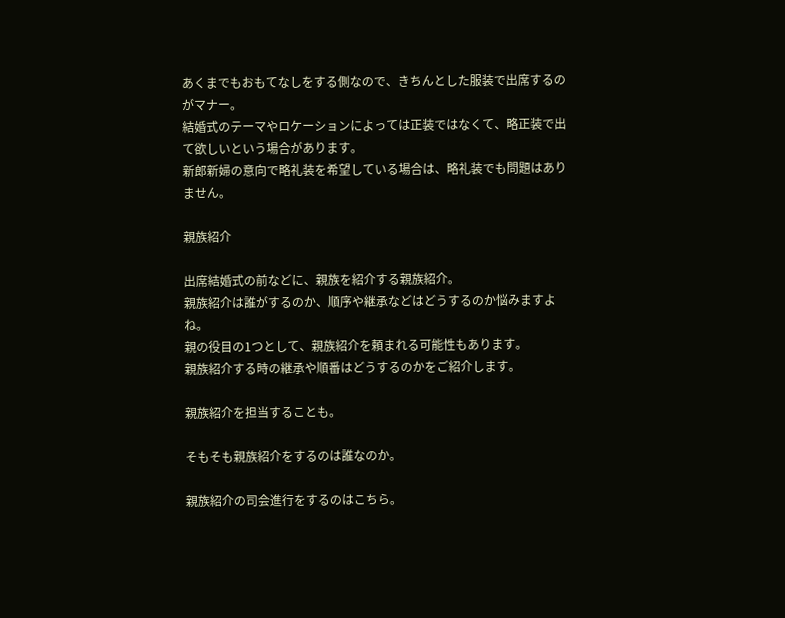あくまでもおもてなしをする側なので、きちんとした服装で出席するのがマナー。
結婚式のテーマやロケーションによっては正装ではなくて、略正装で出て欲しいという場合があります。
新郎新婦の意向で略礼装を希望している場合は、略礼装でも問題はありません。

親族紹介

出席結婚式の前などに、親族を紹介する親族紹介。
親族紹介は誰がするのか、順序や継承などはどうするのか悩みますよね。
親の役目の1つとして、親族紹介を頼まれる可能性もあります。
親族紹介する時の継承や順番はどうするのかをご紹介します。

親族紹介を担当することも。

そもそも親族紹介をするのは誰なのか。

親族紹介の司会進行をするのはこちら。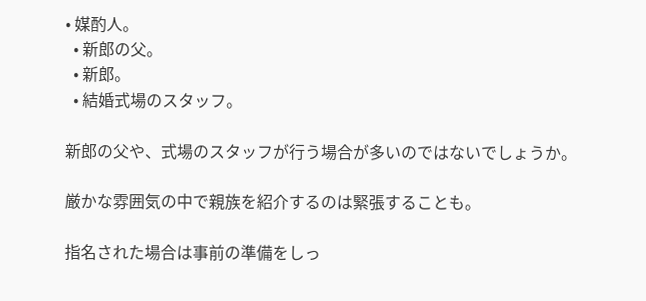• 媒酌人。
  • 新郎の父。
  • 新郎。
  • 結婚式場のスタッフ。

新郎の父や、式場のスタッフが行う場合が多いのではないでしょうか。

厳かな雰囲気の中で親族を紹介するのは緊張することも。

指名された場合は事前の準備をしっ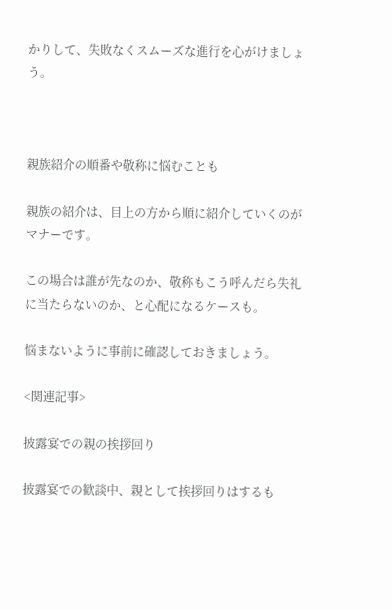かりして、失敗なくスムーズな進行を心がけましょう。



親族紹介の順番や敬称に悩むことも

親族の紹介は、目上の方から順に紹介していくのがマナーです。

この場合は誰が先なのか、敬称もこう呼んだら失礼に当たらないのか、と心配になるケースも。

悩まないように事前に確認しておきましょう。

<関連記事>

披露宴での親の挨拶回り

披露宴での歓談中、親として挨拶回りはするも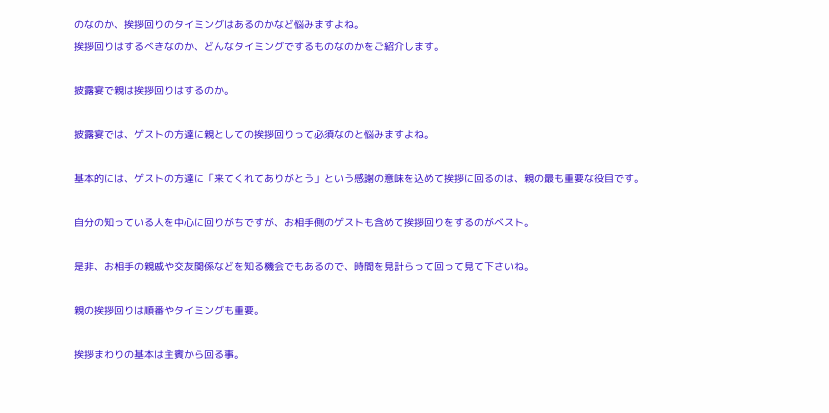のなのか、挨拶回りのタイミングはあるのかなど悩みますよね。
挨拶回りはするべきなのか、どんなタイミングでするものなのかをご紹介します。

披露宴で親は挨拶回りはするのか。

披露宴では、ゲストの方達に親としての挨拶回りって必須なのと悩みますよね。

基本的には、ゲストの方達に「来てくれてありがとう」という感謝の意味を込めて挨拶に回るのは、親の最も重要な役目です。

自分の知っている人を中心に回りがちですが、お相手側のゲストも含めて挨拶回りをするのがベスト。

是非、お相手の親戚や交友関係などを知る機会でもあるので、時間を見計らって回って見て下さいね。

親の挨拶回りは順番やタイミングも重要。

挨拶まわりの基本は主賓から回る事。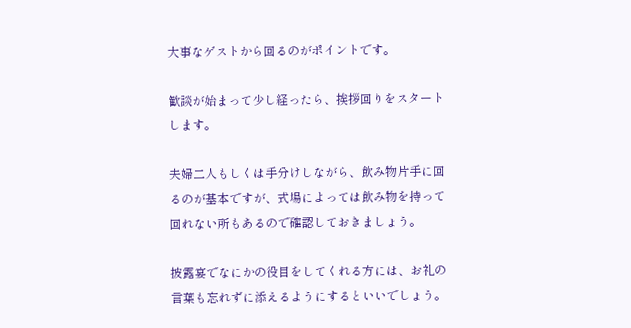大事なゲストから回るのがポイントです。

歓談が始まって少し経ったら、挨拶回りをスタートします。

夫婦二人もしくは手分けしながら、飲み物片手に回るのが基本ですが、式場によっては飲み物を持って回れない所もあるので確認しておきましょう。

披露宴でなにかの役目をしてくれる方には、お礼の言葉も忘れずに添えるようにするといいでしょう。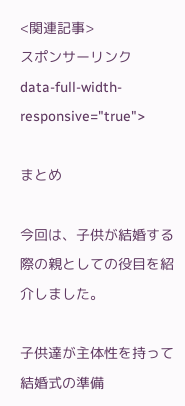<関連記事>
スポンサーリンク
data-full-width-responsive="true">

まとめ

今回は、子供が結婚する際の親としての役目を紹介しました。

子供達が主体性を持って結婚式の準備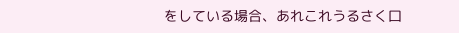をしている場合、あれこれうるさく口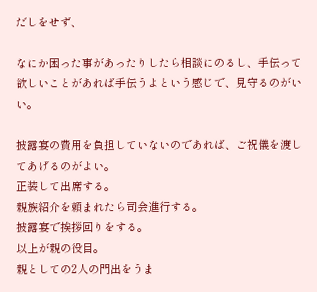だしをせず、

なにか困った事があったりしたら相談にのるし、手伝って欲しいことがあれば手伝うよという感じで、見守るのがいい。

披露宴の費用を負担していないのであれば、ご祝儀を渡してあげるのがよい。
正装して出席する。
親族紹介を頼まれたら司会進行する。
披露宴で挨拶回りをする。
以上が親の役目。
親としての2人の門出をうま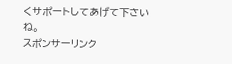くサポートしてあげて下さいね。
スポンサーリンク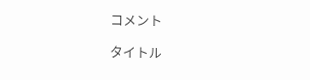コメント

タイトル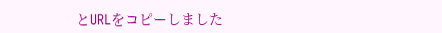とURLをコピーしました